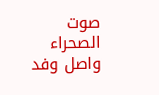صوت الصحراء
واصل وفد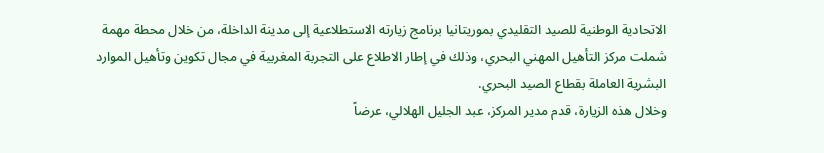الاتحادية الوطنية للصيد التقليدي بموريتانيا برنامج زيارته الاستطلاعية إلى مدينة الداخلة، من خلال محطة مهمة شملت مركز التأهيل المهني البحري، وذلك في إطار الاطلاع على التجربة المغربية في مجال تكوين وتأهيل الموارد البشرية العاملة بقطاع الصيد البحري.
وخلال هذه الزيارة، قدم مدير المركز، عبد الجليل الهلالي، عرضاً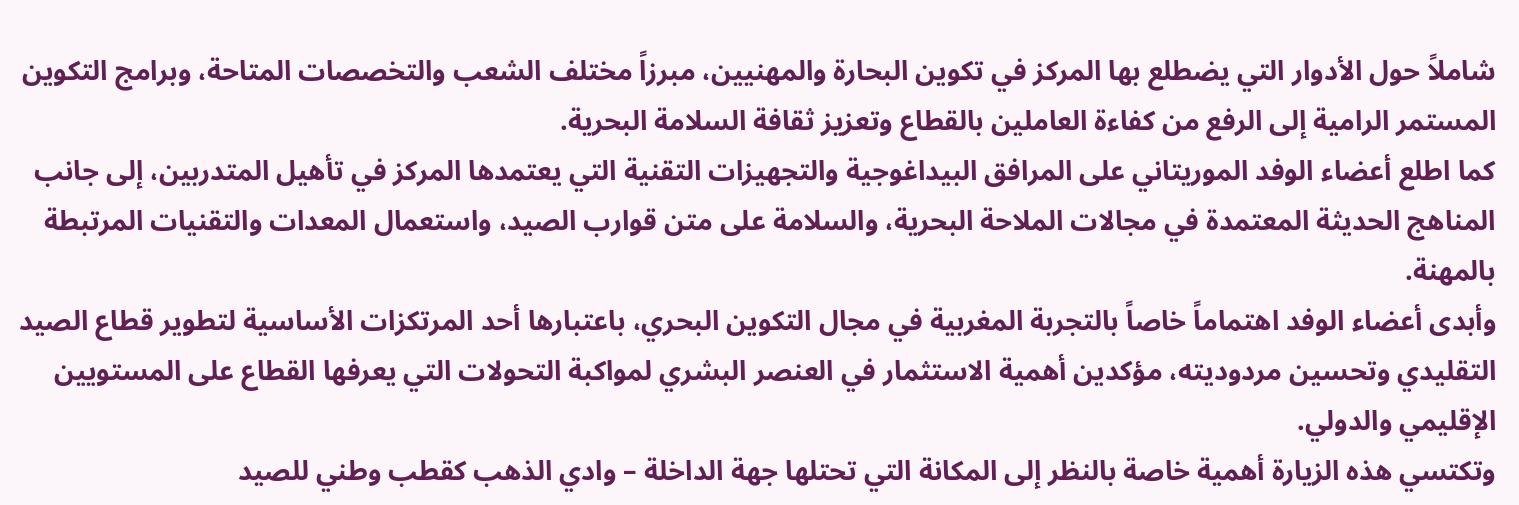شاملاً حول الأدوار التي يضطلع بها المركز في تكوين البحارة والمهنيين، مبرزاً مختلف الشعب والتخصصات المتاحة، وبرامج التكوين المستمر الرامية إلى الرفع من كفاءة العاملين بالقطاع وتعزيز ثقافة السلامة البحرية.
كما اطلع أعضاء الوفد الموريتاني على المرافق البيداغوجية والتجهيزات التقنية التي يعتمدها المركز في تأهيل المتدربين، إلى جانب المناهج الحديثة المعتمدة في مجالات الملاحة البحرية، والسلامة على متن قوارب الصيد، واستعمال المعدات والتقنيات المرتبطة بالمهنة.
وأبدى أعضاء الوفد اهتماماً خاصاً بالتجربة المغربية في مجال التكوين البحري، باعتبارها أحد المرتكزات الأساسية لتطوير قطاع الصيد التقليدي وتحسين مردوديته، مؤكدين أهمية الاستثمار في العنصر البشري لمواكبة التحولات التي يعرفها القطاع على المستويين الإقليمي والدولي.
وتكتسي هذه الزيارة أهمية خاصة بالنظر إلى المكانة التي تحتلها جهة الداخلة – وادي الذهب كقطب وطني للصيد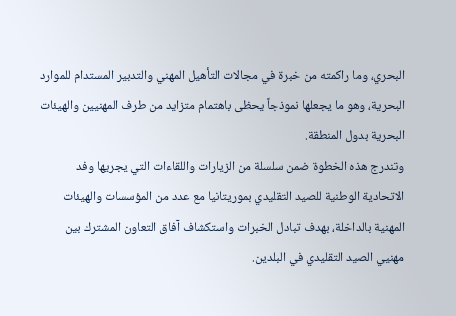البحري، وما راكمته من خبرة في مجالات التأهيل المهني والتدبير المستدام للموارد البحرية، وهو ما يجعلها نموذجاً يحظى باهتمام متزايد من طرف المهنيين والهيئات البحرية بدول المنطقة.
وتندرج هذه الخطوة ضمن سلسلة من الزيارات واللقاءات التي يجريها وفد الاتحادية الوطنية للصيد التقليدي بموريتانيا مع عدد من المؤسسات والهيئات المهنية بالداخلة، بهدف تبادل الخبرات واستكشاف آفاق التعاون المشترك بين مهنيي الصيد التقليدي في البلدين.